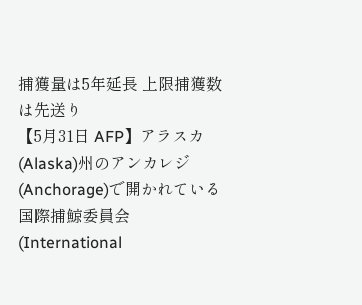捕獲量は5年延長 上限捕獲数は先送り
【5月31日 AFP】アラスカ(Alaska)州のアンカレジ(Anchorage)で開かれている国際捕鯨委員会(International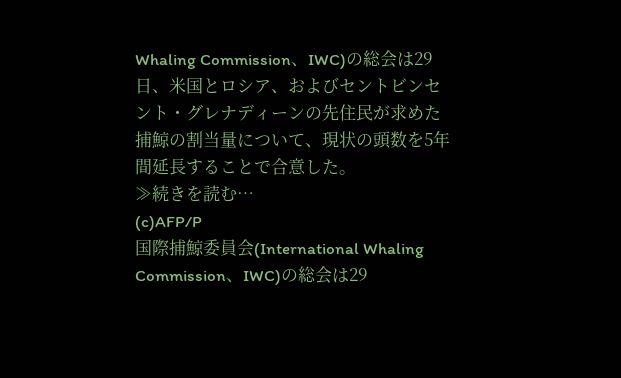Whaling Commission、IWC)の総会は29日、米国とロシア、およびセントビンセント・グレナディーンの先住民が求めた捕鯨の割当量について、現状の頭数を5年間延長することで合意した。
≫続きを読む…
(c)AFP/P
国際捕鯨委員会(International Whaling Commission、IWC)の総会は29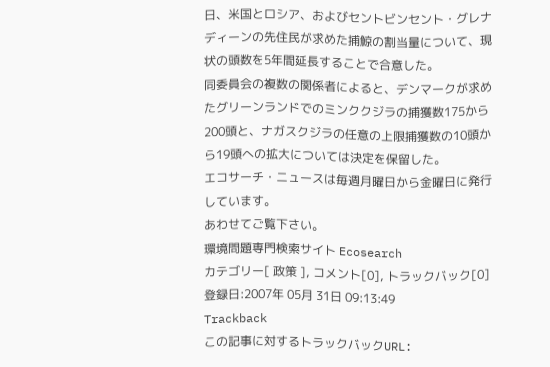日、米国とロシア、およびセントビンセント・グレナディーンの先住民が求めた捕鯨の割当量について、現状の頭数を5年間延長することで合意した。
同委員会の複数の関係者によると、デンマークが求めたグリーンランドでのミンククジラの捕獲数175から200頭と、ナガスクジラの任意の上限捕獲数の10頭から19頭への拡大については決定を保留した。
エコサーチ・ニュースは毎週月曜日から金曜日に発行しています。
あわせてご覧下さい。
環境問題専門検索サイト Ecosearch
カテゴリー[ 政策 ], コメント[0], トラックバック[0]
登録日:2007年 05月 31日 09:13:49
Trackback
この記事に対するトラックバックURL: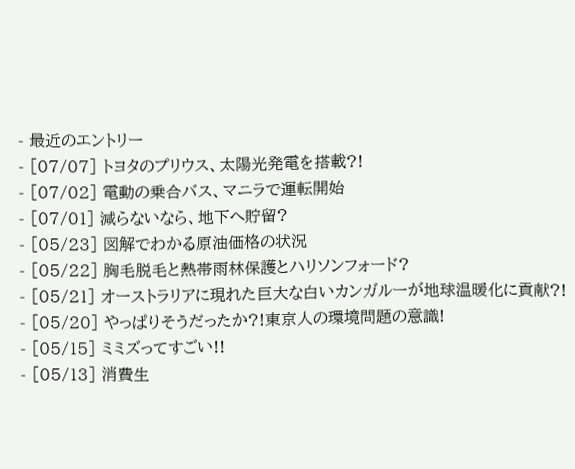- 最近のエントリー
- [07/07] トヨタのプリウス、太陽光発電を搭載?!
- [07/02] 電動の乗合バス、マニラで運転開始
- [07/01] 減らないなら、地下へ貯留?
- [05/23] 図解でわかる原油価格の状況
- [05/22] 胸毛脱毛と熱帯雨林保護とハリソンフォード?
- [05/21] オーストラリアに現れた巨大な白いカンガルーが地球温暖化に貢献?!
- [05/20] やっぱりそうだったか?!東京人の環境問題の意識!
- [05/15] ミミズってすごい!!
- [05/13] 消費生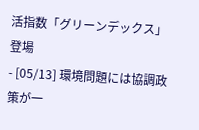活指数「グリーンデックス」登場
- [05/13] 環境問題には協調政策が一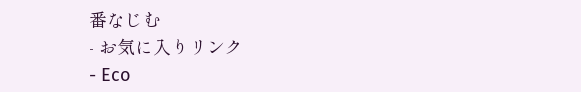番なじむ
- お気に入りリンク
- Eco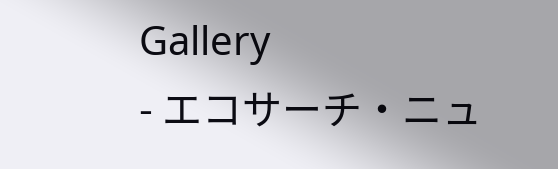Gallery
- エコサーチ・ニュ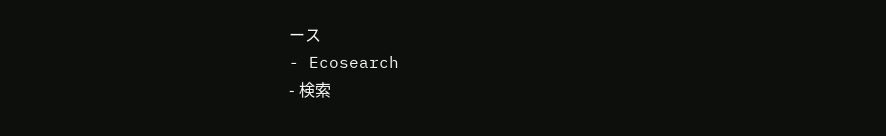ース
- Ecosearch
- 検索